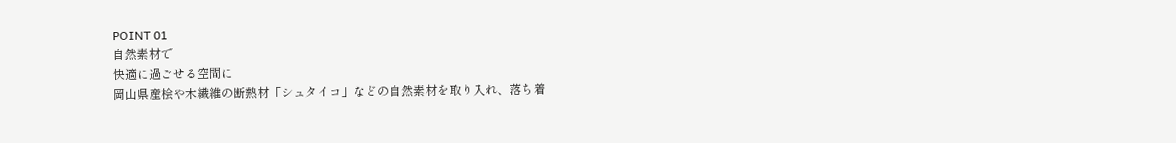POINT 01
自然素材で
快適に過ごせる空間に
岡山県産桧や木繊維の断熱材「シュタイコ」などの自然素材を取り入れ、落ち着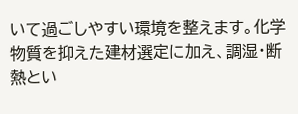いて過ごしやすい環境を整えます。化学物質を抑えた建材選定に加え、調湿・断熱とい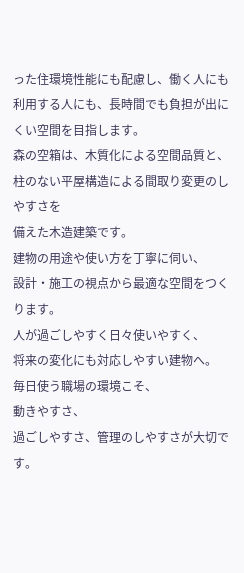った住環境性能にも配慮し、働く人にも利用する人にも、長時間でも負担が出にくい空間を目指します。
森の空箱は、木質化による空間品質と、
柱のない平屋構造による間取り変更のしやすさを
備えた木造建築です。
建物の用途や使い方を丁寧に伺い、
設計・施工の視点から最適な空間をつくります。
人が過ごしやすく日々使いやすく、
将来の変化にも対応しやすい建物へ。
毎日使う職場の環境こそ、
動きやすさ、
過ごしやすさ、管理のしやすさが大切です。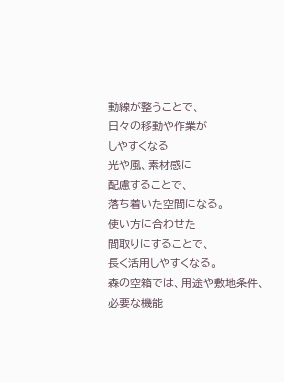動線が整うことで、
日々の移動や作業が
しやすくなる
光や風、素材感に
配慮することで、
落ち着いた空間になる。
使い方に合わせた
間取りにすることで、
長く活用しやすくなる。
森の空箱では、用途や敷地条件、
必要な機能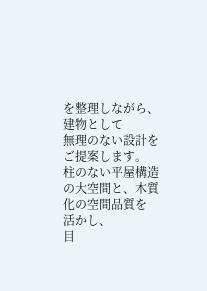を整理しながら、
建物として
無理のない設計をご提案します。
柱のない平屋構造の大空間と、木質化の空間品質を
活かし、
目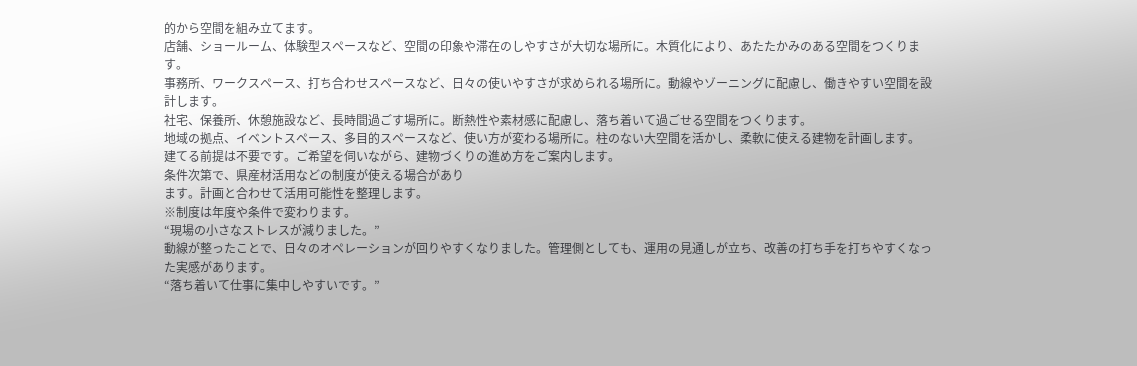的から空間を組み立てます。
店舗、ショールーム、体験型スペースなど、空間の印象や滞在のしやすさが大切な場所に。木質化により、あたたかみのある空間をつくります。
事務所、ワークスペース、打ち合わせスペースなど、日々の使いやすさが求められる場所に。動線やゾーニングに配慮し、働きやすい空間を設計します。
社宅、保養所、休憩施設など、長時間過ごす場所に。断熱性や素材感に配慮し、落ち着いて過ごせる空間をつくります。
地域の拠点、イベントスペース、多目的スペースなど、使い方が変わる場所に。柱のない大空間を活かし、柔軟に使える建物を計画します。
建てる前提は不要です。ご希望を伺いながら、建物づくりの進め方をご案内します。
条件次第で、県産材活用などの制度が使える場合があり
ます。計画と合わせて活用可能性を整理します。
※制度は年度や条件で変わります。
“現場の小さなストレスが減りました。”
動線が整ったことで、日々のオペレーションが回りやすくなりました。管理側としても、運用の見通しが立ち、改善の打ち手を打ちやすくなった実感があります。
“落ち着いて仕事に集中しやすいです。”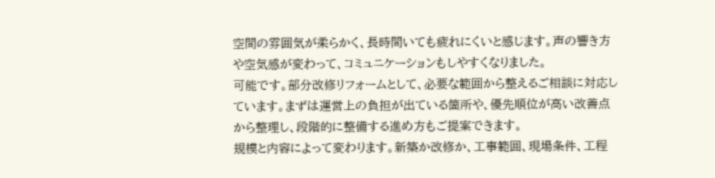空間の雰囲気が柔らかく、長時間いても疲れにくいと感じます。声の響き方や空気感が変わって、コミュニケーションもしやすくなりました。
可能です。部分改修リフォームとして、必要な範囲から整えるご相談に対応しています。まずは運営上の負担が出ている箇所や、優先順位が高い改善点から整理し、段階的に整備する進め方もご提案できます。
規模と内容によって変わります。新築か改修か、工事範囲、現場条件、工程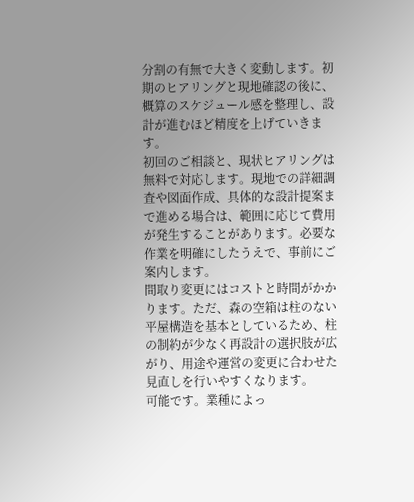分割の有無で大きく変動します。初期のヒアリングと現地確認の後に、概算のスケジュール感を整理し、設計が進むほど精度を上げていきます。
初回のご相談と、現状ヒアリングは無料で対応します。現地での詳細調査や図面作成、具体的な設計提案まで進める場合は、範囲に応じて費用が発生することがあります。必要な作業を明確にしたうえで、事前にご案内します。
間取り変更にはコストと時間がかかります。ただ、森の空箱は柱のない平屋構造を基本としているため、柱の制約が少なく再設計の選択肢が広がり、用途や運営の変更に合わせた見直しを行いやすくなります。
可能です。業種によっ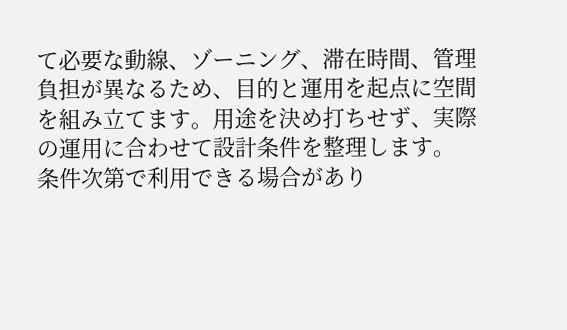て必要な動線、ゾーニング、滞在時間、管理負担が異なるため、目的と運用を起点に空間を組み立てます。用途を決め打ちせず、実際の運用に合わせて設計条件を整理します。
条件次第で利用できる場合があり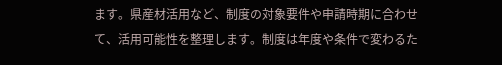ます。県産材活用など、制度の対象要件や申請時期に合わせて、活用可能性を整理します。制度は年度や条件で変わるた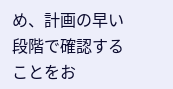め、計画の早い段階で確認することをお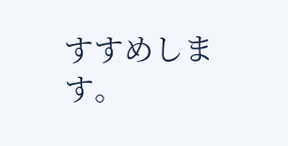すすめします。